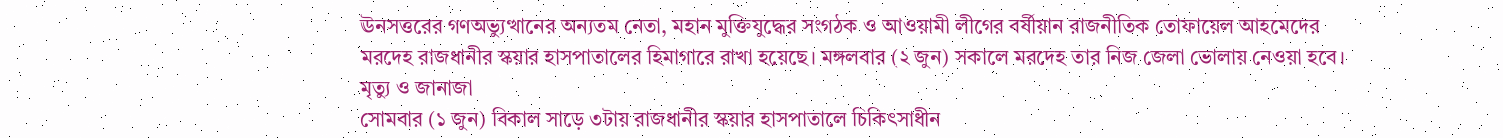ঊনসত্তরের গণঅভ্যুত্থানের অন্যতম নেতা, মহান মুক্তিযুদ্ধের সংগঠক ও আওয়ামী লীগের বর্ষীয়ান রাজনীতিক তোফায়েল আহমেদের মরদেহ রাজধানীর স্কয়ার হাসপাতালের হিমাগারে রাখা হয়েছে। মঙ্গলবার (২ জুন) সকালে মরদেহ তার নিজ জেলা ভোলায় নেওয়া হবে।
মৃত্যু ও জানাজা
সোমবার (১ জুন) বিকাল সাড়ে ৩টায় রাজধানীর স্কয়ার হাসপাতালে চিকিৎসাধীন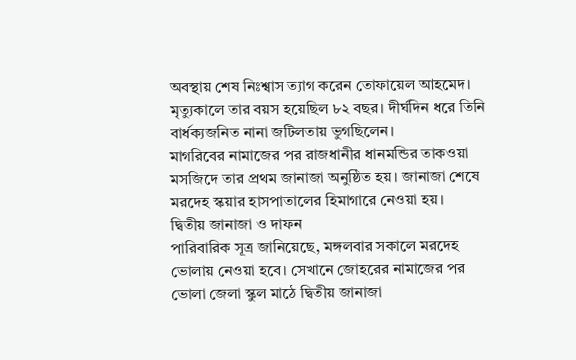অবস্থায় শেষ নিঃশ্বাস ত্যাগ করেন তোফায়েল আহমেদ। মৃত্যুকালে তার বয়স হয়েছিল ৮২ বছর। দীর্ঘদিন ধরে তিনি বার্ধক্যজনিত নানা জটিলতায় ভুগছিলেন।
মাগরিবের নামাজের পর রাজধানীর ধানমন্ডির তাকওয়া মসজিদে তার প্রথম জানাজা অনুষ্ঠিত হয়। জানাজা শেষে মরদেহ স্কয়ার হাসপাতালের হিমাগারে নেওয়া হয়।
দ্বিতীয় জানাজা ও দাফন
পারিবারিক সূত্র জানিয়েছে, মঙ্গলবার সকালে মরদেহ ভোলায় নেওয়া হবে। সেখানে জোহরের নামাজের পর ভোলা জেলা স্কুল মাঠে দ্বিতীয় জানাজা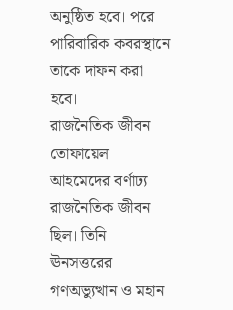অনুষ্ঠিত হবে। পরে পারিবারিক কবরস্থানে তাকে দাফন করা হবে।
রাজনৈতিক জীবন
তোফায়েল আহমেদের বর্ণাঢ্য রাজনৈতিক জীবন ছিল। তিনি ঊনসত্তরের গণঅভ্যুত্থান ও মহান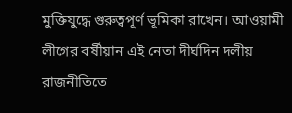মুক্তিযুদ্ধে গুরুত্বপূর্ণ ভূমিকা রাখেন। আওয়ামী লীগের বর্ষীয়ান এই নেতা দীর্ঘদিন দলীয় রাজনীতিতে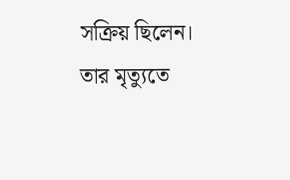সক্রিয় ছিলেন। তার মৃত্যুতে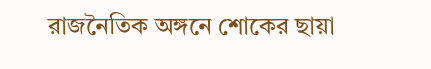রাজনৈতিক অঙ্গনে শোকের ছায়া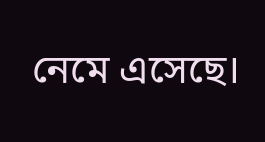নেমে এসেছে।